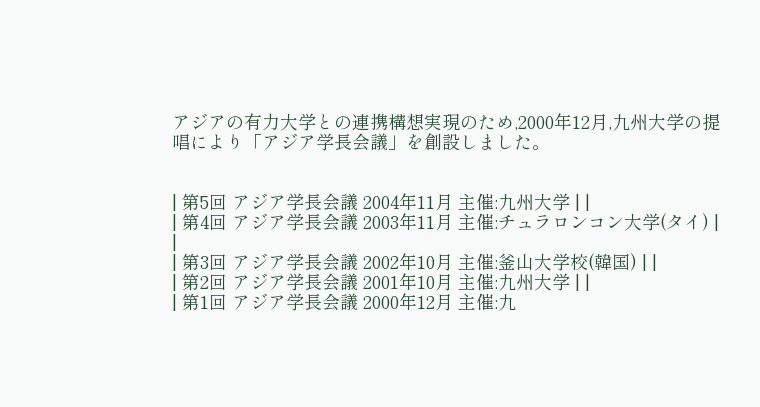アジアの有力大学との連携構想実現のため,2000年12月,九州大学の提唱により「アジア学長会議」を創設しました。


| 第5回 アジア学長会議 2004年11月 主催:九州大学 | |
| 第4回 アジア学長会議 2003年11月 主催:チュラロンコン大学(タイ) | |
| 第3回 アジア学長会議 2002年10月 主催:釜山大学校(韓国) | |
| 第2回 アジア学長会議 2001年10月 主催:九州大学 | |
| 第1回 アジア学長会議 2000年12月 主催:九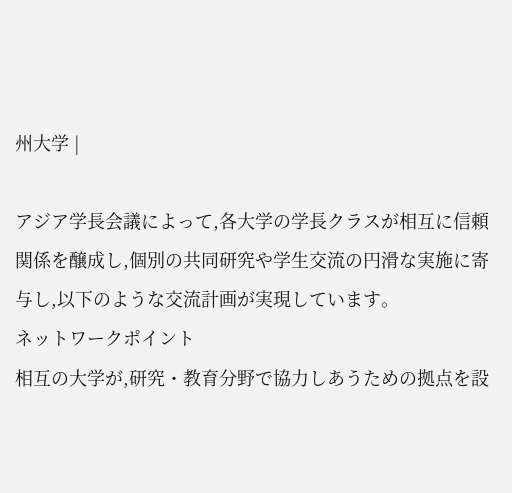州大学 |

アジア学長会議によって,各大学の学長クラスが相互に信頼関係を醸成し,個別の共同研究や学生交流の円滑な実施に寄与し,以下のような交流計画が実現しています。
ネットワークポイント
相互の大学が,研究・教育分野で協力しあうための拠点を設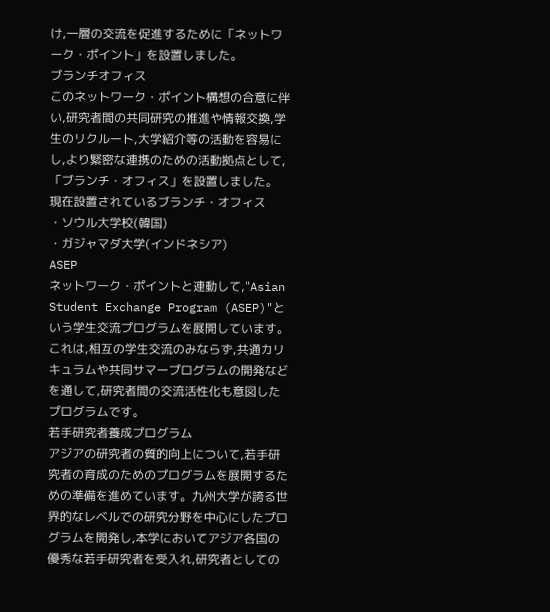け,一層の交流を促進するために「ネットワーク・ポイント」を設置しました。
ブランチオフィス
このネットワーク・ポイント構想の合意に伴い,研究者間の共同研究の推進や情報交換,学生のリクルート,大学紹介等の活動を容易にし,より緊密な連携のための活動拠点として,「ブランチ・オフィス」を設置しました。
現在設置されているブランチ・オフィス
・ソウル大学校(韓国)
・ガジャマダ大学(インドネシア)
ASEP
ネットワーク・ポイントと連動して,"Asian Student Exchange Program (ASEP)"という学生交流プログラムを展開しています。これは,相互の学生交流のみならず,共通カリキュラムや共同サマープログラムの開発などを通して,研究者間の交流活性化も意図したプログラムです。
若手研究者養成プログラム
アジアの研究者の質的向上について,若手研究者の育成のためのプログラムを展開するための準備を進めています。九州大学が誇る世界的なレベルでの研究分野を中心にしたプログラムを開発し,本学においてアジア各国の優秀な若手研究者を受入れ,研究者としての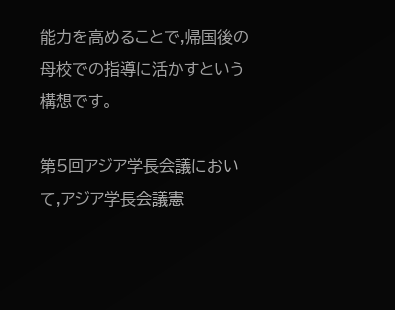能力を高めることで,帰国後の母校での指導に活かすという構想です。

第5回アジア学長会議において,アジア学長会議憲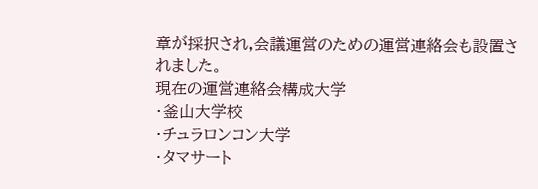章が採択され,会議運営のための運営連絡会も設置されました。
現在の運営連絡会構成大学
・釜山大学校
・チュラロンコン大学
・タマサート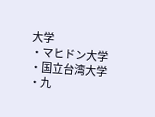大学
・マヒドン大学
・国立台湾大学
・九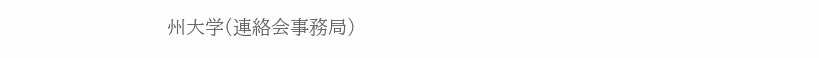州大学(連絡会事務局)